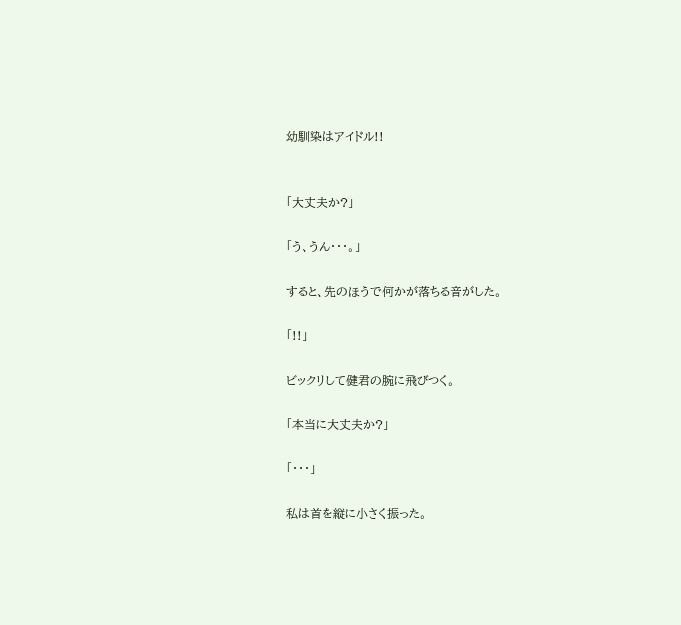幼馴染はアイドル!!


「大丈夫か?」

「う、うん・・・。」

すると、先のほうで何かが落ちる音がした。

「!!」

ビックリして健君の腕に飛びつく。

「本当に大丈夫か?」

「・・・」

私は首を縦に小さく振った。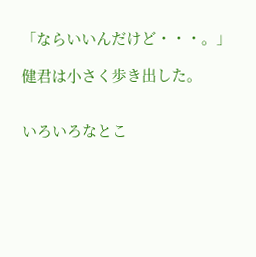「ならいいんだけど・・・。」

健君は小さく歩き出した。


いろいろなとこ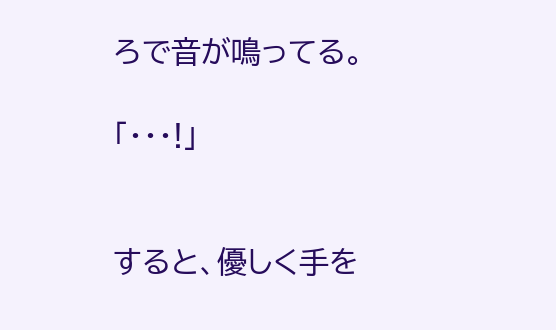ろで音が鳴ってる。

「・・・!」


すると、優しく手を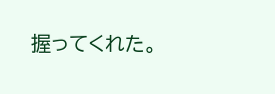握ってくれた。